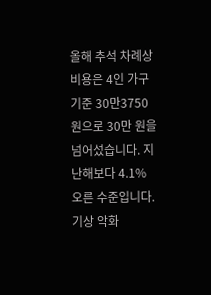올해 추석 차례상 비용은 4인 가구 기준 30만3750원으로 30만 원을 넘어섰습니다. 지난해보다 4.1% 오른 수준입니다. 기상 악화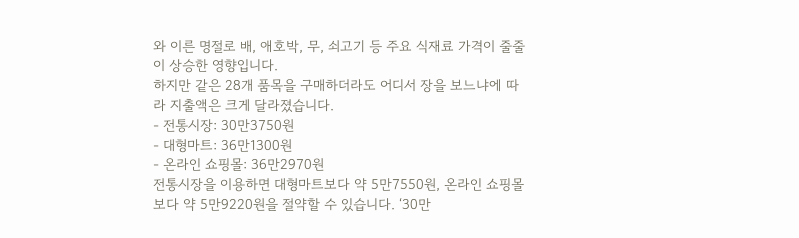와 이른 명절로 배, 애호박, 무, 쇠고기 등 주요 식재료 가격이 줄줄이 상승한 영향입니다.
하지만 같은 28개 품목을 구매하더라도 어디서 장을 보느냐에 따라 지출액은 크게 달라졌습니다.
- 전통시장: 30만3750원
- 대형마트: 36만1300원
- 온라인 쇼핑몰: 36만2970원
전통시장을 이용하면 대형마트보다 약 5만7550원, 온라인 쇼핑몰보다 약 5만9220원을 절약할 수 있습니다. ‘30만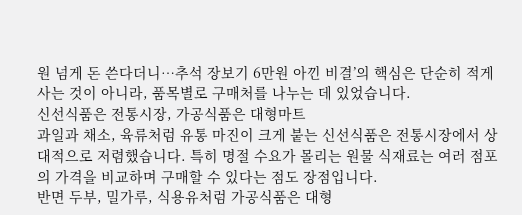원 넘게 돈 쓴다더니…추석 장보기 6만원 아낀 비결’의 핵심은 단순히 적게 사는 것이 아니라, 품목별로 구매처를 나누는 데 있었습니다.
신선식품은 전통시장, 가공식품은 대형마트
과일과 채소, 육류처럼 유통 마진이 크게 붙는 신선식품은 전통시장에서 상대적으로 저렴했습니다. 특히 명절 수요가 몰리는 원물 식재료는 여러 점포의 가격을 비교하며 구매할 수 있다는 점도 장점입니다.
반면 두부, 밀가루, 식용유처럼 가공식품은 대형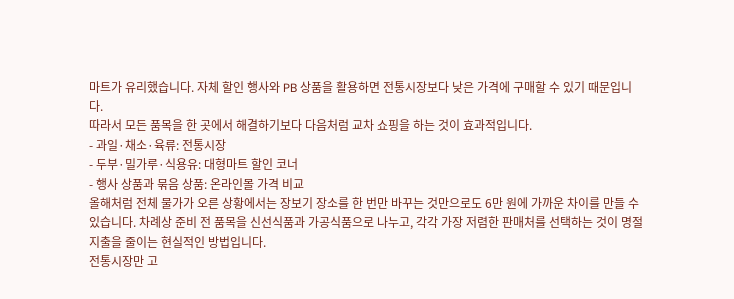마트가 유리했습니다. 자체 할인 행사와 PB 상품을 활용하면 전통시장보다 낮은 가격에 구매할 수 있기 때문입니다.
따라서 모든 품목을 한 곳에서 해결하기보다 다음처럼 교차 쇼핑을 하는 것이 효과적입니다.
- 과일·채소·육류: 전통시장
- 두부·밀가루·식용유: 대형마트 할인 코너
- 행사 상품과 묶음 상품: 온라인몰 가격 비교
올해처럼 전체 물가가 오른 상황에서는 장보기 장소를 한 번만 바꾸는 것만으로도 6만 원에 가까운 차이를 만들 수 있습니다. 차례상 준비 전 품목을 신선식품과 가공식품으로 나누고, 각각 가장 저렴한 판매처를 선택하는 것이 명절 지출을 줄이는 현실적인 방법입니다.
전통시장만 고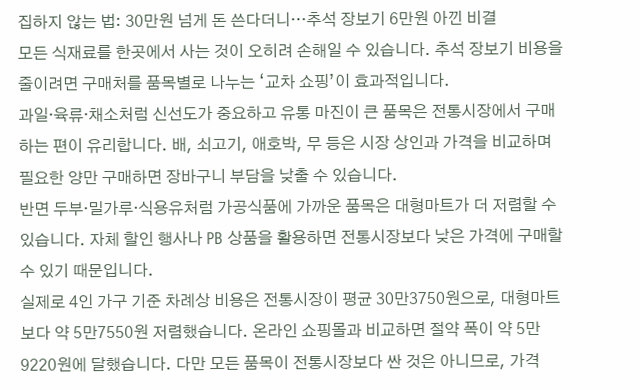집하지 않는 법: 30만원 넘게 돈 쓴다더니…추석 장보기 6만원 아낀 비결
모든 식재료를 한곳에서 사는 것이 오히려 손해일 수 있습니다. 추석 장보기 비용을 줄이려면 구매처를 품목별로 나누는 ‘교차 쇼핑’이 효과적입니다.
과일·육류·채소처럼 신선도가 중요하고 유통 마진이 큰 품목은 전통시장에서 구매하는 편이 유리합니다. 배, 쇠고기, 애호박, 무 등은 시장 상인과 가격을 비교하며 필요한 양만 구매하면 장바구니 부담을 낮출 수 있습니다.
반면 두부·밀가루·식용유처럼 가공식품에 가까운 품목은 대형마트가 더 저렴할 수 있습니다. 자체 할인 행사나 PB 상품을 활용하면 전통시장보다 낮은 가격에 구매할 수 있기 때문입니다.
실제로 4인 가구 기준 차례상 비용은 전통시장이 평균 30만3750원으로, 대형마트보다 약 5만7550원 저렴했습니다. 온라인 쇼핑몰과 비교하면 절약 폭이 약 5만9220원에 달했습니다. 다만 모든 품목이 전통시장보다 싼 것은 아니므로, 가격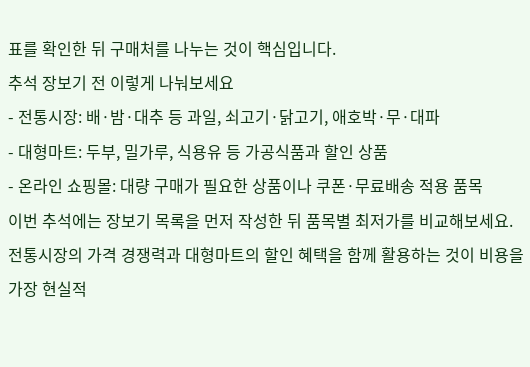표를 확인한 뒤 구매처를 나누는 것이 핵심입니다.
추석 장보기 전 이렇게 나눠보세요
- 전통시장: 배·밤·대추 등 과일, 쇠고기·닭고기, 애호박·무·대파
- 대형마트: 두부, 밀가루, 식용유 등 가공식품과 할인 상품
- 온라인 쇼핑몰: 대량 구매가 필요한 상품이나 쿠폰·무료배송 적용 품목
이번 추석에는 장보기 목록을 먼저 작성한 뒤 품목별 최저가를 비교해보세요. 전통시장의 가격 경쟁력과 대형마트의 할인 혜택을 함께 활용하는 것이 비용을 가장 현실적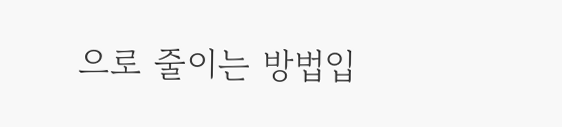으로 줄이는 방법입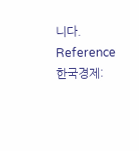니다.
Reference
한국경제: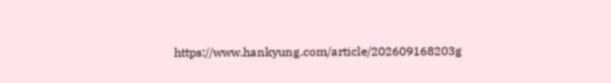https://www.hankyung.com/article/202609168203g